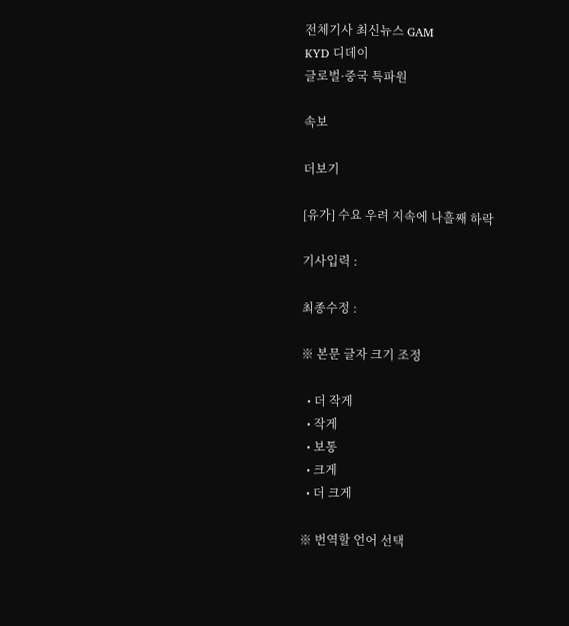전체기사 최신뉴스 GAM
KYD 디데이
글로벌·중국 특파원

속보

더보기

[유가] 수요 우려 지속에 나흘째 하락

기사입력 :

최종수정 :

※ 본문 글자 크기 조정

  • 더 작게
  • 작게
  • 보통
  • 크게
  • 더 크게

※ 번역할 언어 선택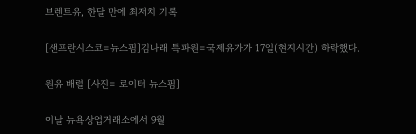브렌트유, 한달 만에 최저치 기록

[샌프란시스코=뉴스핌]김나래 특파원=국제유가가 17일(현지시간) 하락했다.

원유 배럴 [사진= 로이터 뉴스핌]

이날 뉴욕상업거래소에서 9월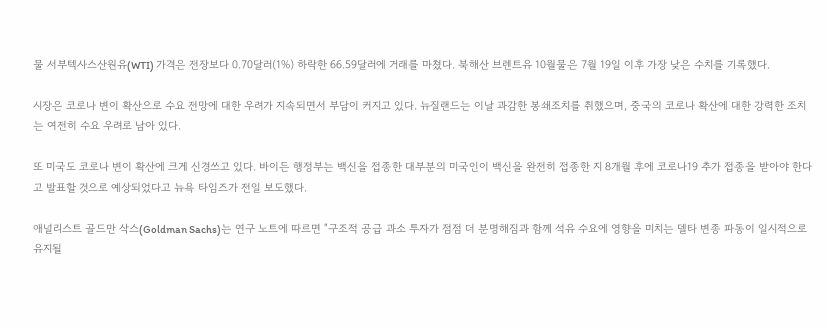물 서부텍사스산원유(WTI) 가격은 전장보다 0.70달러(1%) 하락한 66.59달러에 거래를 마쳤다. 북해산 브렌트유 10월물은 7월 19일 이후 가장 낮은 수치를 기록했다.

시장은 코로나 변이 확산으로 수요 전망에 대한 우려가 지속되면서 부담이 커지고 있다. 뉴질랜드는 이날 과감한 봉쇄조치를 취했으며, 중국의 코로나 확산에 대한 강력한 조치는 여전히 수요 우려로 남아 있다.

또 미국도 코로나 변이 확산에 크게 신경쓰고 있다. 바이든 행정부는 백신을 접종한 대부분의 미국인이 백신을 완전히 접종한 지 8개월 후에 코로나19 추가 접종을 받아야 한다고 발표할 것으로 예상되었다고 뉴욕 타임즈가 전일 보도했다.

애널리스트 골드만 삭스(Goldman Sachs)는 연구 노트에 따르면 "구조적 공급 과소 투자가 점점 더 분명해짐과 함께 석유 수요에 영향을 미치는 델타 변종 파동이 일시적으로 유지될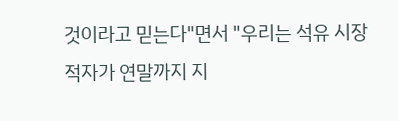것이라고 믿는다"면서 "우리는 석유 시장 적자가 연말까지 지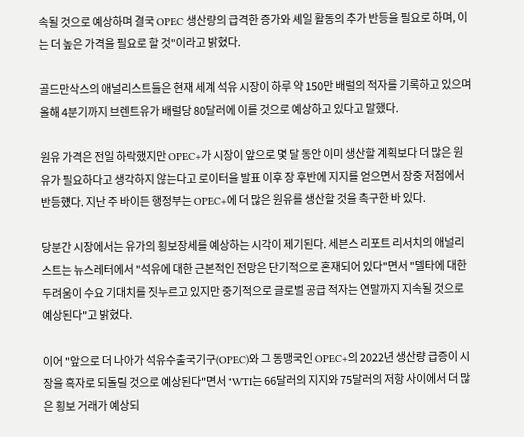속될 것으로 예상하며 결국 OPEC 생산량의 급격한 증가와 셰일 활동의 추가 반등을 필요로 하며, 이는 더 높은 가격을 필요로 할 것"이라고 밝혔다.

골드만삭스의 애널리스트들은 현재 세계 석유 시장이 하루 약 150만 배럴의 적자를 기록하고 있으며 올해 4분기까지 브렌트유가 배럴당 80달러에 이를 것으로 예상하고 있다고 말했다.

원유 가격은 전일 하락했지만 OPEC+가 시장이 앞으로 몇 달 동안 이미 생산할 계획보다 더 많은 원유가 필요하다고 생각하지 않는다고 로이터을 발표 이후 장 후반에 지지를 얻으면서 장중 저점에서 반등헀다. 지난 주 바이든 행정부는 OPEC+에 더 많은 원유를 생산할 것을 촉구한 바 있다.

당분간 시장에서는 유가의 횡보장세를 예상하는 시각이 제기된다. 세븐스 리포트 리서치의 애널리스트는 뉴스레터에서 "석유에 대한 근본적인 전망은 단기적으로 혼재되어 있다"면서 "델타에 대한 두려움이 수요 기대치를 짓누르고 있지만 중기적으로 글로벌 공급 적자는 연말까지 지속될 것으로 예상된다"고 밝혔다.

이어 "앞으로 더 나아가 석유수출국기구(OPEC)와 그 동맹국인 OPEC+의 2022년 생산량 급증이 시장을 흑자로 되돌릴 것으로 예상된다"면서 "WTI는 66달러의 지지와 75달러의 저항 사이에서 더 많은 횡보 거래가 예상되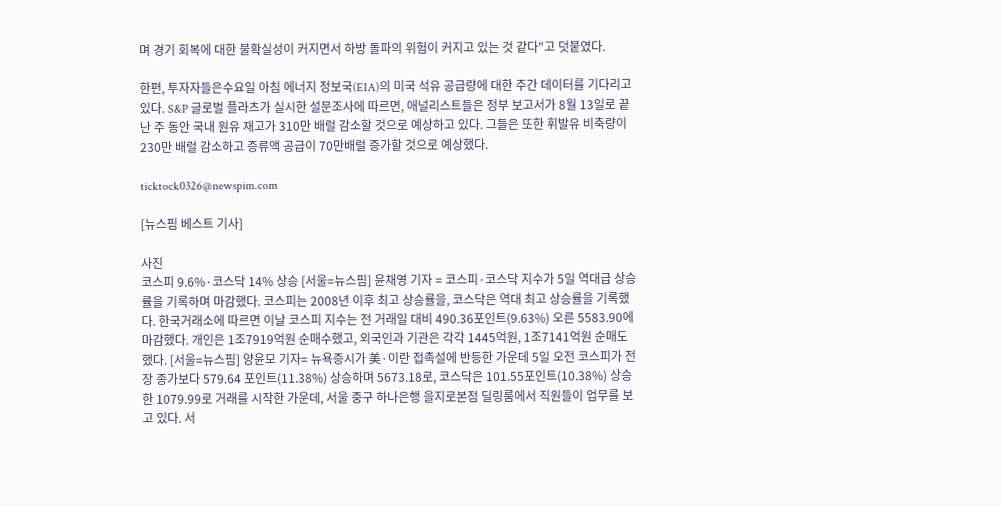며 경기 회복에 대한 불확실성이 커지면서 하방 돌파의 위험이 커지고 있는 것 같다"고 덧붙였다.

한편, 투자자들은수요일 아침 에너지 정보국(EIA)의 미국 석유 공급량에 대한 주간 데이터를 기다리고 있다. S&P 글로벌 플라츠가 실시한 설문조사에 따르면, 애널리스트들은 정부 보고서가 8월 13일로 끝난 주 동안 국내 원유 재고가 310만 배럴 감소할 것으로 예상하고 있다. 그들은 또한 휘발유 비축량이 230만 배럴 감소하고 증류액 공급이 70만배럴 증가할 것으로 예상했다.

ticktock0326@newspim.com

[뉴스핌 베스트 기사]

사진
코스피 9.6%·코스닥 14% 상승 [서울=뉴스핌] 윤채영 기자 = 코스피·코스닥 지수가 5일 역대급 상승률을 기록하며 마감했다. 코스피는 2008년 이후 최고 상승률을, 코스닥은 역대 최고 상승률을 기록했다. 한국거래소에 따르면 이날 코스피 지수는 전 거래일 대비 490.36포인트(9.63%) 오른 5583.90에 마감했다. 개인은 1조7919억원 순매수했고, 외국인과 기관은 각각 1445억원, 1조7141억원 순매도했다. [서울=뉴스핌] 양윤모 기자= 뉴욕증시가 美·이란 접촉설에 반등한 가운데 5일 오전 코스피가 전장 종가보다 579.64 포인트(11.38%) 상승하며 5673.18로, 코스닥은 101.55포인트(10.38%) 상승한 1079.99로 거래를 시작한 가운데, 서울 중구 하나은행 을지로본점 딜링룸에서 직원들이 업무를 보고 있다. 서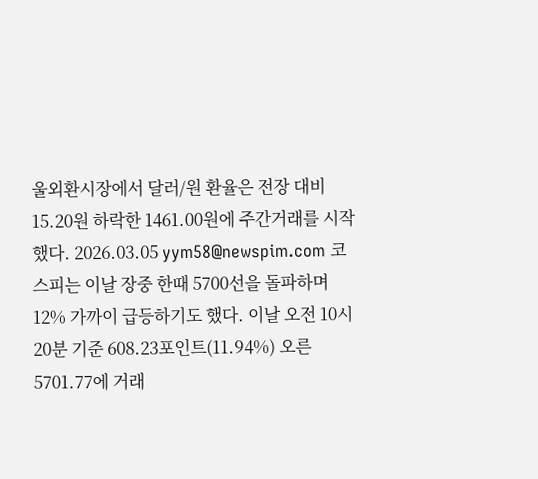울외환시장에서 달러/원 환율은 전장 대비 15.20원 하락한 1461.00원에 주간거래를 시작했다. 2026.03.05 yym58@newspim.com 코스피는 이날 장중 한때 5700선을 돌파하며 12% 가까이 급등하기도 했다. 이날 오전 10시 20분 기준 608.23포인트(11.94%) 오른 5701.77에 거래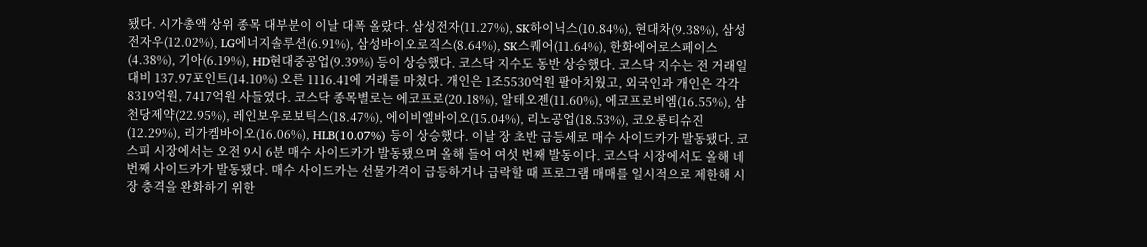됐다. 시가총액 상위 종목 대부분이 이날 대폭 올랐다. 삼성전자(11.27%), SK하이닉스(10.84%), 현대차(9.38%), 삼성전자우(12.02%), LG에너지솔루션(6.91%), 삼성바이오로직스(8.64%), SK스퀘어(11.64%), 한화에어로스페이스(4.38%), 기아(6.19%), HD현대중공업(9.39%) 등이 상승했다. 코스닥 지수도 동반 상승했다. 코스닥 지수는 전 거래일 대비 137.97포인트(14.10%) 오른 1116.41에 거래를 마쳤다. 개인은 1조5530억원 팔아치웠고, 외국인과 개인은 각각 8319억원, 7417억원 사들였다. 코스닥 종목별로는 에코프로(20.18%), 알테오젠(11.60%), 에코프로비엠(16.55%), 삼천당제약(22.95%), 레인보우로보틱스(18.47%), 에이비엘바이오(15.04%), 리노공업(18.53%), 코오롱티슈진(12.29%), 리가켐바이오(16.06%), HLB(10.07%) 등이 상승했다. 이날 장 초반 급등세로 매수 사이드카가 발동됐다. 코스피 시장에서는 오전 9시 6분 매수 사이드카가 발동됐으며 올해 들어 여섯 번째 발동이다. 코스닥 시장에서도 올해 네 번째 사이드카가 발동됐다. 매수 사이드카는 선물가격이 급등하거나 급락할 때 프로그램 매매를 일시적으로 제한해 시장 충격을 완화하기 위한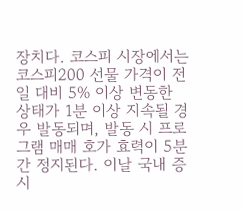장치다. 코스피 시장에서는 코스피200 선물 가격이 전일 대비 5% 이상 변동한 상태가 1분 이상 지속될 경우 발동되며, 발동 시 프로그램 매매 호가 효력이 5분간 정지된다. 이날 국내 증시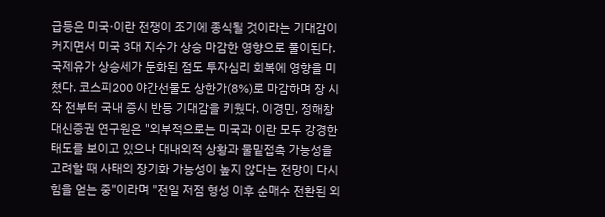급등은 미국·이란 전쟁이 조기에 종식될 것이라는 기대감이 커지면서 미국 3대 지수가 상승 마감한 영향으로 풀이된다. 국제유가 상승세가 둔화된 점도 투자심리 회복에 영향을 미쳤다. 코스피200 야간선물도 상한가(8%)로 마감하며 장 시작 전부터 국내 증시 반등 기대감을 키웠다. 이경민, 정해창 대신증권 연구원은 "외부적으로는 미국과 이란 모두 강경한 태도를 보이고 있으나 대내외적 상황과 물밑접촉 가능성을 고려할 때 사태의 장기화 가능성이 높지 않다는 전망이 다시 힘을 얻는 중"이라며 "전일 저점 형성 이후 순매수 전환된 외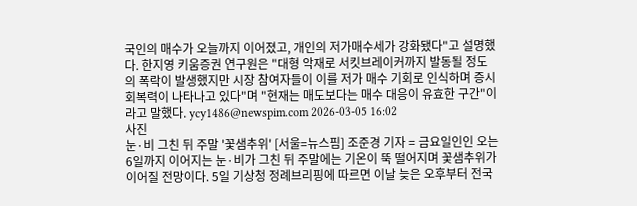국인의 매수가 오늘까지 이어졌고, 개인의 저가매수세가 강화됐다"고 설명했다. 한지영 키움증권 연구원은 "대형 악재로 서킷브레이커까지 발동될 정도의 폭락이 발생했지만 시장 참여자들이 이를 저가 매수 기회로 인식하며 증시 회복력이 나타나고 있다"며 "현재는 매도보다는 매수 대응이 유효한 구간"이라고 말했다. ycy1486@newspim.com 2026-03-05 16:02
사진
눈·비 그친 뒤 주말 '꽃샘추위' [서울=뉴스핌] 조준경 기자 = 금요일인인 오는 6일까지 이어지는 눈·비가 그친 뒤 주말에는 기온이 뚝 떨어지며 꽃샘추위가 이어질 전망이다. 5일 기상청 정례브리핑에 따르면 이날 늦은 오후부터 전국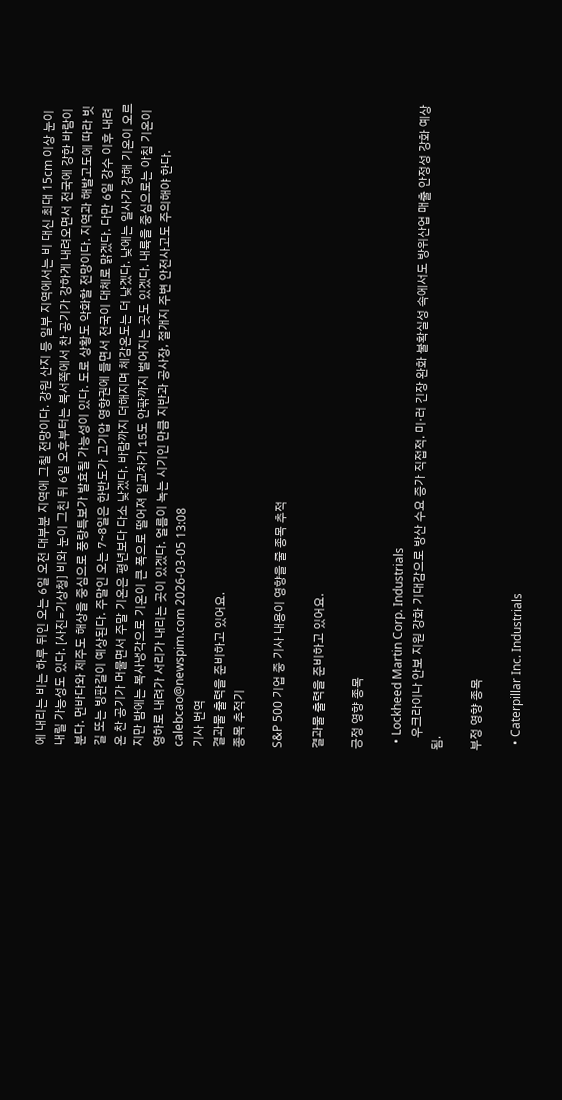에 내리는 비는 하루 뒤인 오는 6일 오전 대부분 지역에 그칠 전망이다. 강원 산지 등 일부 지역에서는 비 대신 최대 15cm 이상 눈이 내릴 가능성도 있다. [사진=기상청] 비와 눈이 그친 뒤 6일 오후부터는 북서쪽에서 찬 공기가 강하게 내려오면서 전국에 강한 바람이 분다. 먼바다와 제주도 해상을 중심으로 풍랑특보가 발효될 가능성이 있다. 도로 상황도 악화할 전망이다. 지역과 해발고도에 따라 빗길 또는 빙판길이 예상된다. 주말인 오는 7~8일은 한반도가 고기압 영향권에 들면서 전국이 대체로 맑겠다. 다만 6일 강수 이후 내려온 찬 공기가 머물면서 주말 기온은 평년보다 다소 낮겠다. 바람까지 더해지며 체감온도는 더 낮겠다. 낮에는 일사가 강해 기온이 오르지만 밤에는 복사냉각으로 기온이 큰 폭으로 떨어져 일교차가 15도 안팎까지 벌어지는 곳도 있겠다. 내륙을 중심으로는 아침 기온이 영하로 내려가 서리가 내리는 곳이 있겠다. 얼름이 녹는 시기인 만큼 지반과 공사장, 절개지 주변 안전사고도 주의해야 한다. calebcao@newspim.com 2026-03-05 13:08
기사 번역
결과물 출력을 준비하고 있어요.
종목 추적기

S&P 500 기업 중 기사 내용이 영향을 줄 종목 추적

결과물 출력을 준비하고 있어요.

긍정 영향 종목

  • Lockheed Martin Corp. Industrials
    우크라이나 안보 지원 강화 기대감으로 방산 수요 증가 직접적. 미·러 긴장 완화 불확실성 속에서도 방위산업 매출 안정성 강화 예상됨.

부정 영향 종목

  • Caterpillar Inc. Industrials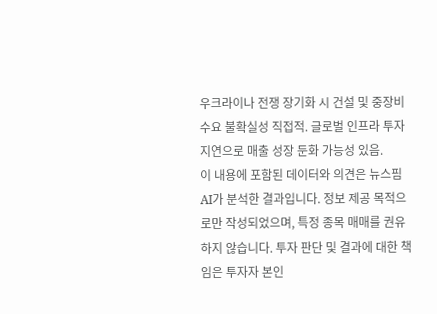우크라이나 전쟁 장기화 시 건설 및 중장비 수요 불확실성 직접적. 글로벌 인프라 투자 지연으로 매출 성장 둔화 가능성 있음.
이 내용에 포함된 데이터와 의견은 뉴스핌 AI가 분석한 결과입니다. 정보 제공 목적으로만 작성되었으며, 특정 종목 매매를 권유하지 않습니다. 투자 판단 및 결과에 대한 책임은 투자자 본인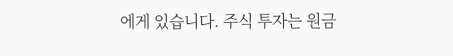에게 있습니다. 주식 투자는 원금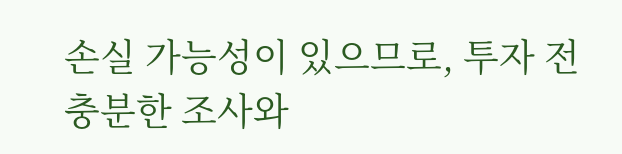손실 가능성이 있으므로, 투자 전 충분한 조사와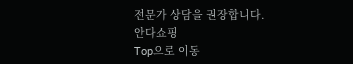전문가 상담을 권장합니다.
안다쇼핑
Top으로 이동